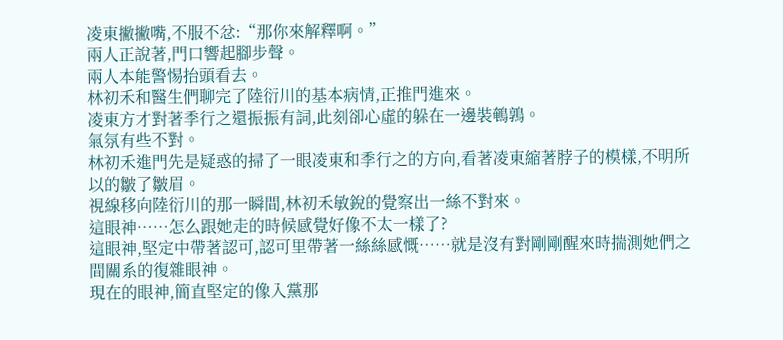凌東撇撇嘴,不服不忿:“那你來解釋啊。”
兩人正說著,門口響起腳步聲。
兩人本能警惕抬頭看去。
林初禾和醫生們聊完了陸衍川的基本病情,正推門進來。
凌東方才對著季行之還振振有詞,此刻卻心虛的躲在一邊裝鵪鶉。
氣氛有些不對。
林初禾進門先是疑惑的掃了一眼凌東和季行之的方向,看著凌東縮著脖子的模樣,不明所以的皺了皺眉。
視線移向陸衍川的那一瞬間,林初禾敏銳的覺察出一絲不對來。
這眼神……怎么跟她走的時候感覺好像不太一樣了?
這眼神,堅定中帶著認可,認可里帶著一絲絲感慨……就是沒有對剛剛醒來時揣測她們之間關系的復雜眼神。
現在的眼神,簡直堅定的像入黨那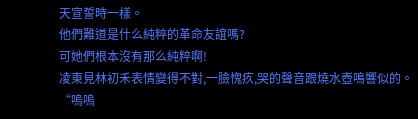天宣誓時一樣。
他們難道是什么純粹的革命友誼嗎?
可她們根本沒有那么純粹啊!
凌東見林初禾表情變得不對,一臉愧疚,哭的聲音跟燒水壺鳴響似的。
“嗚嗚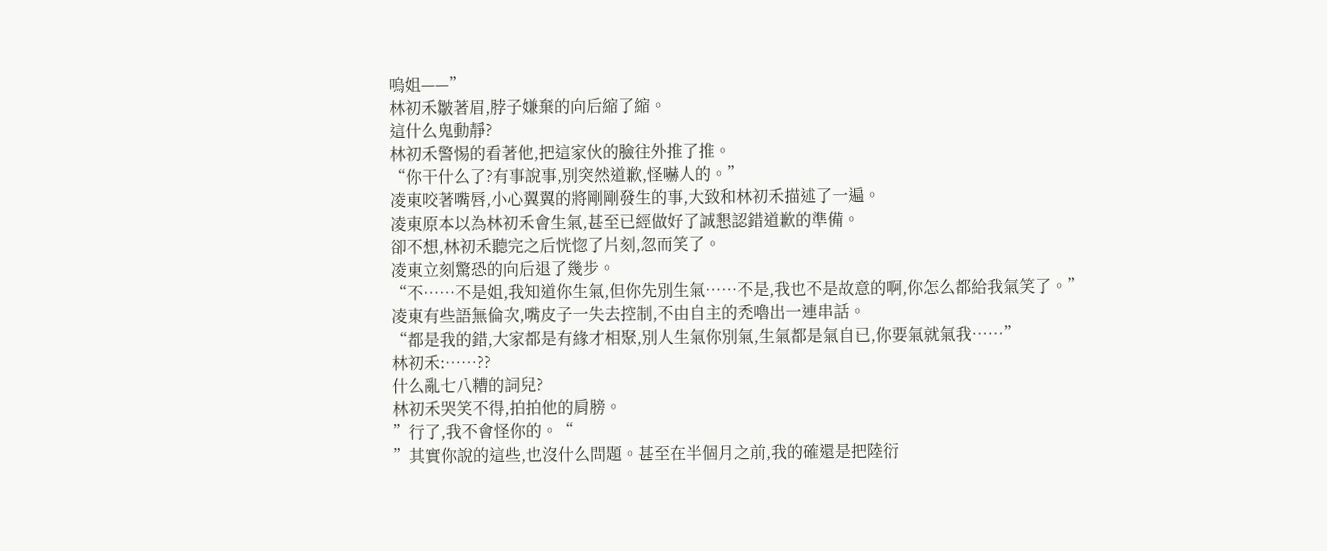嗚姐——”
林初禾皺著眉,脖子嫌棄的向后縮了縮。
這什么鬼動靜?
林初禾警惕的看著他,把這家伙的臉往外推了推。
“你干什么了?有事說事,別突然道歉,怪嚇人的。”
凌東咬著嘴唇,小心翼翼的將剛剛發生的事,大致和林初禾描述了一遍。
凌東原本以為林初禾會生氣,甚至已經做好了誠懇認錯道歉的準備。
卻不想,林初禾聽完之后恍惚了片刻,忽而笑了。
凌東立刻驚恐的向后退了幾步。
“不……不是姐,我知道你生氣,但你先別生氣……不是,我也不是故意的啊,你怎么都給我氣笑了。”
凌東有些語無倫次,嘴皮子一失去控制,不由自主的禿嚕出一連串話。
“都是我的錯,大家都是有緣才相聚,別人生氣你別氣,生氣都是氣自已,你要氣就氣我……”
林初禾:……??
什么亂七八糟的詞兒?
林初禾哭笑不得,拍拍他的肩膀。
”行了,我不會怪你的。“
”其實你說的這些,也沒什么問題。甚至在半個月之前,我的確還是把陸衍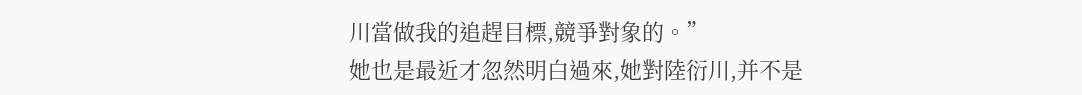川當做我的追趕目標,競爭對象的。”
她也是最近才忽然明白過來,她對陸衍川,并不是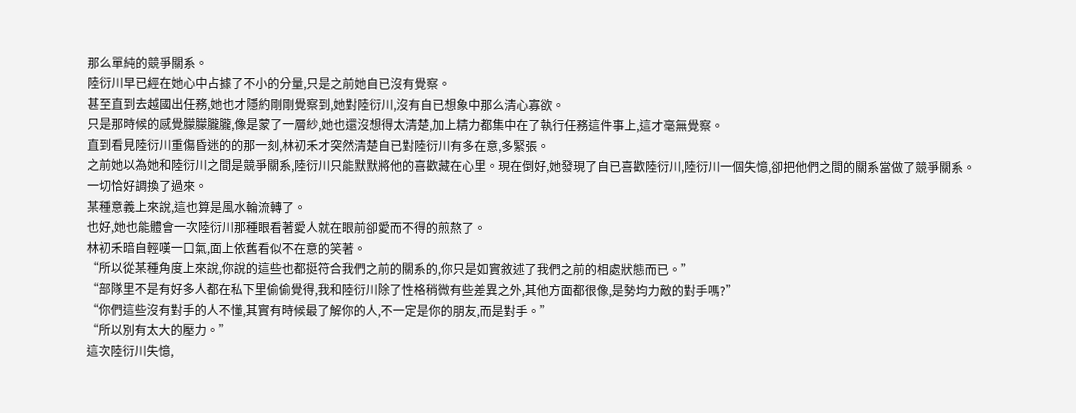那么單純的競爭關系。
陸衍川早已經在她心中占據了不小的分量,只是之前她自已沒有覺察。
甚至直到去越國出任務,她也才隱約剛剛覺察到,她對陸衍川,沒有自已想象中那么清心寡欲。
只是那時候的感覺朦朦朧朧,像是蒙了一層紗,她也還沒想得太清楚,加上精力都集中在了執行任務這件事上,這才毫無覺察。
直到看見陸衍川重傷昏迷的的那一刻,林初禾才突然清楚自已對陸衍川有多在意,多緊張。
之前她以為她和陸衍川之間是競爭關系,陸衍川只能默默將他的喜歡藏在心里。現在倒好,她發現了自已喜歡陸衍川,陸衍川一個失憶,卻把他們之間的關系當做了競爭關系。
一切恰好調換了過來。
某種意義上來說,這也算是風水輪流轉了。
也好,她也能體會一次陸衍川那種眼看著愛人就在眼前卻愛而不得的煎熬了。
林初禾暗自輕嘆一口氣,面上依舊看似不在意的笑著。
“所以從某種角度上來說,你說的這些也都挺符合我們之前的關系的,你只是如實敘述了我們之前的相處狀態而已。”
“部隊里不是有好多人都在私下里偷偷覺得,我和陸衍川除了性格稍微有些差異之外,其他方面都很像,是勢均力敵的對手嗎?”
“你們這些沒有對手的人不懂,其實有時候最了解你的人,不一定是你的朋友,而是對手。”
“所以別有太大的壓力。”
這次陸衍川失憶,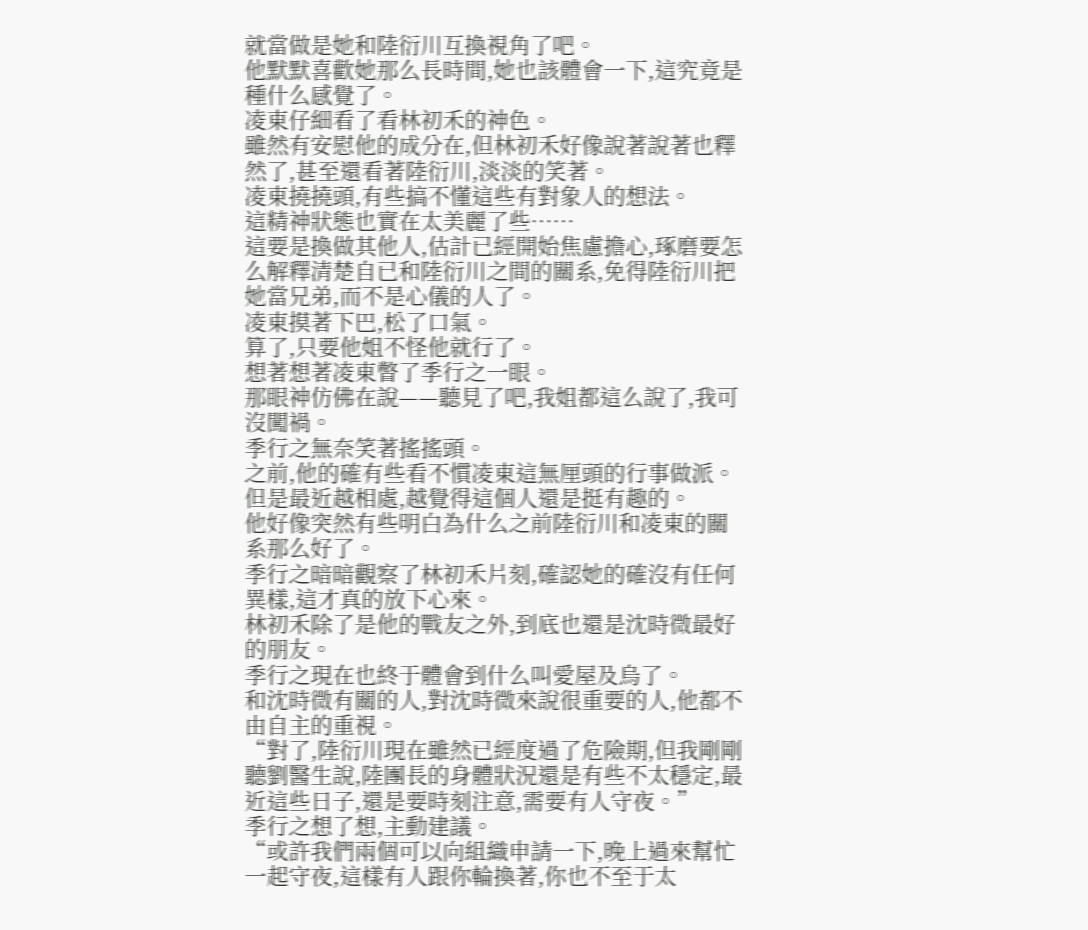就當做是她和陸衍川互換視角了吧。
他默默喜歡她那么長時間,她也該體會一下,這究竟是種什么感覺了。
凌東仔細看了看林初禾的神色。
雖然有安慰他的成分在,但林初禾好像說著說著也釋然了,甚至還看著陸衍川,淡淡的笑著。
凌東撓撓頭,有些搞不懂這些有對象人的想法。
這精神狀態也實在太美麗了些……
這要是換做其他人,估計已經開始焦慮擔心,琢磨要怎么解釋清楚自已和陸衍川之間的關系,免得陸衍川把她當兄弟,而不是心儀的人了。
凌東摸著下巴,松了口氣。
算了,只要他姐不怪他就行了。
想著想著凌東瞥了季行之一眼。
那眼神仿佛在說——聽見了吧,我姐都這么說了,我可沒闖禍。
季行之無奈笑著搖搖頭。
之前,他的確有些看不慣凌東這無厘頭的行事做派。
但是最近越相處,越覺得這個人還是挺有趣的。
他好像突然有些明白為什么之前陸衍川和凌東的關系那么好了。
季行之暗暗觀察了林初禾片刻,確認她的確沒有任何異樣,這才真的放下心來。
林初禾除了是他的戰友之外,到底也還是沈時微最好的朋友。
季行之現在也終于體會到什么叫愛屋及烏了。
和沈時微有關的人,對沈時微來說很重要的人,他都不由自主的重視。
“對了,陸衍川現在雖然已經度過了危險期,但我剛剛聽劉醫生說,陸團長的身體狀況還是有些不太穩定,最近這些日子,還是要時刻注意,需要有人守夜。”
季行之想了想,主動建議。
“或許我們兩個可以向組織申請一下,晚上過來幫忙一起守夜,這樣有人跟你輪換著,你也不至于太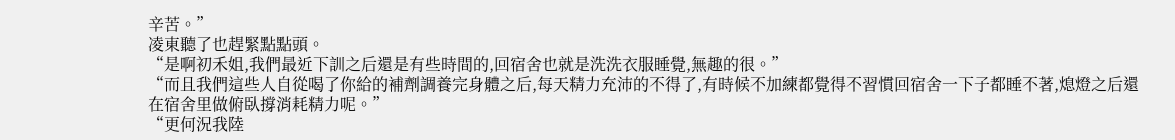辛苦。”
凌東聽了也趕緊點點頭。
“是啊初禾姐,我們最近下訓之后還是有些時間的,回宿舍也就是洗洗衣服睡覺,無趣的很。”
“而且我們這些人自從喝了你給的補劑調養完身體之后,每天精力充沛的不得了,有時候不加練都覺得不習慣回宿舍一下子都睡不著,熄燈之后還在宿舍里做俯臥撐消耗精力呢。”
“更何況我陸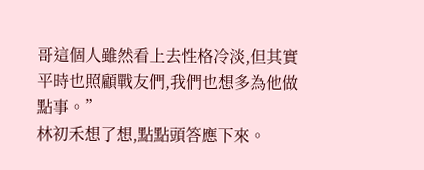哥這個人雖然看上去性格冷淡,但其實平時也照顧戰友們,我們也想多為他做點事。”
林初禾想了想,點點頭答應下來。